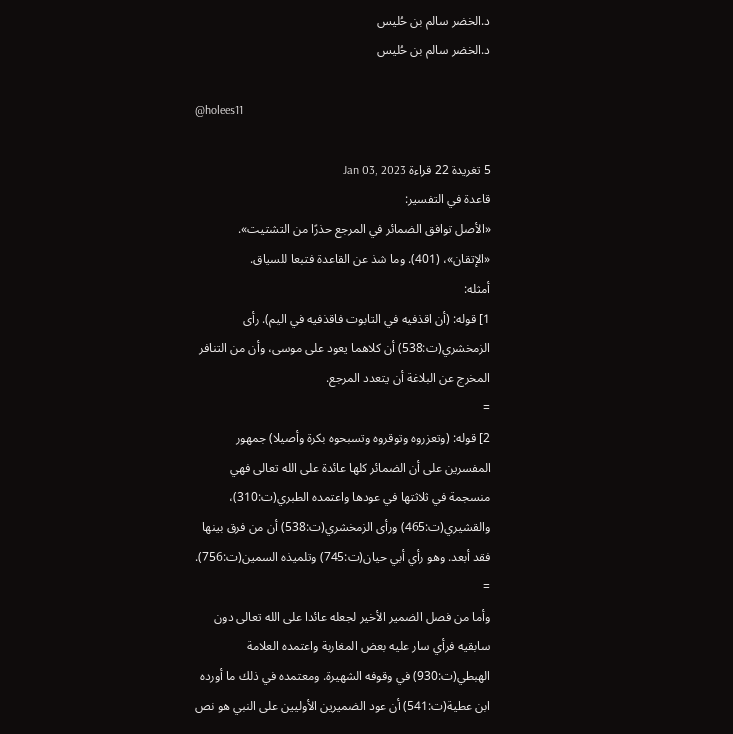د.الخضر سالم بن حُليس
د.الخضر سالم بن حُليس

@holees11

5 تغريدة 22 قراءة Jan 03, 2023
قاعدة في التفسير:
«الأصل توافق الضمائر في المرجع حذرًا من التشتيت». «الإتقان»، (401). وما شذ عن القاعدة فتبعا للسياق.
أمثله:
1] قوله: (أن اقذفيه في التابوت فاقذفيه في اليم). رأى الزمخشري(ت:538) أن كلاهما يعود على موسى، وأن من التنافر المخرج عن البلاغة أن يتعدد المرجع.
=
2] قوله: (وتعزروه وتوقروه وتسبحوه بكرة وأصيلا) جمهور المفسرين على أن الضمائر كلها عائدة على الله تعالى فهي منسجمة في ثلاثتها في عودها واعتمده الطبري(ت:310)، والقشيري(ت:465) ورأى الزمخشري(ت:538) أن من فرق بينها فقد أبعد. وهو رأي أبي حيان(ت:745) وتلميذه السمين(ت:756).
=
وأما من فصل الضمير الأخير لجعله عائدا على الله تعالى دون سابقيه فرأي سار عليه بعض المغاربة واعتمده العلامة الهبطي(ت:930) في وقوفه الشهيرة. ومعتمده في ذلك ما أورده ابن عطية(ت:541) أن عود الضميرين الأوليين على النبي هو نص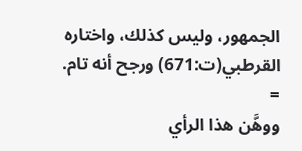الجمهور، وليس كذلك، واختاره القرطبي(ت:671) ورجح أنه تام.
=
ووهَّن هذا الرأي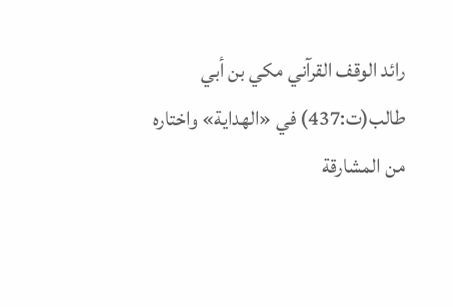رائد الوقف القرآني مكي بن أبي طالب(ت:437) في «الهداية» واختاره من المشارقة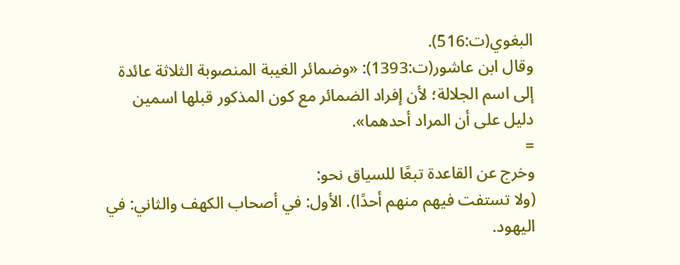البغوي(ت:516).
وقال ابن عاشور(ت:1393): «وضمائر الغيبة المنصوبة الثلاثة عائدة إلى اسم الجلالة؛ لأن إفراد الضمائر مع كون المذكور قبلها اسمين دليل على أن المراد أحدهما».
=
وخرج عن القاعدة تبعًا للسياق نحو:
(ولا تستفت فيهم منهم أحدًا). الأول: في أصحاب الكهف والثاني: في اليهود.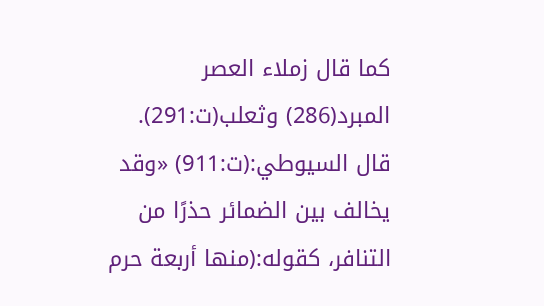كما قال زملاء العصر المبرد(286) وثعلب(ت:291).
قال السيوطي:(ت:911) «وقد يخالف بين الضمائر حذرًا من التنافر، كقوله:(منها أربعة حرم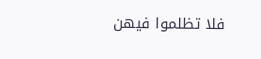فلا تظلموا فيهن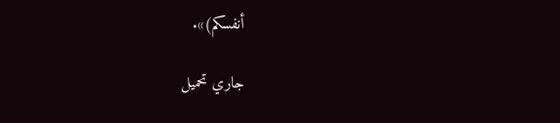أنفسكم)».

جاري تحميل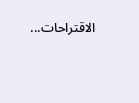الاقتراحات...